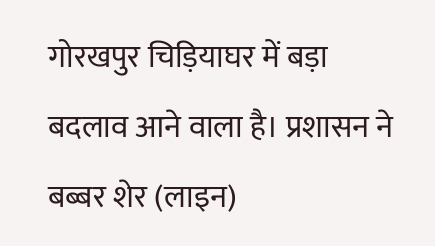गोरखपुर चिड़ियाघर में बड़ा बदलाव आने वाला है। प्रशासन ने बब्बर शेर (लाइन)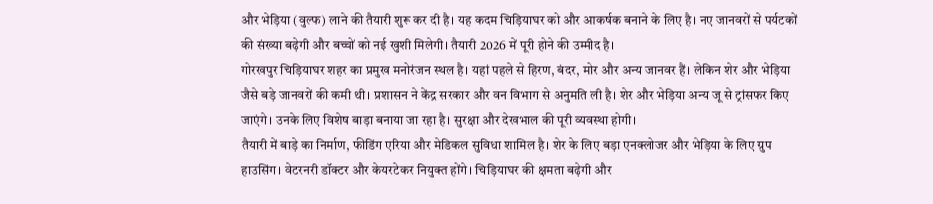और भेड़िया (वुल्फ) लाने की तैयारी शुरू कर दी है। यह कदम चिड़ियाघर को और आकर्षक बनाने के लिए है। नए जानवरों से पर्यटकों की संख्या बढ़ेगी और बच्चों को नई खुशी मिलेगी। तैयारी 2026 में पूरी होने की उम्मीद है।
गोरखपुर चिड़ियाघर शहर का प्रमुख मनोरंजन स्थल है। यहां पहले से हिरण, बंदर, मोर और अन्य जानवर हैं। लेकिन शेर और भेड़िया जैसे बड़े जानवरों की कमी थी। प्रशासन ने केंद्र सरकार और वन विभाग से अनुमति ली है। शेर और भेड़िया अन्य जू से ट्रांसफर किए जाएंगे। उनके लिए विशेष बाड़ा बनाया जा रहा है। सुरक्षा और देखभाल की पूरी व्यवस्था होगी।
तैयारी में बाड़े का निर्माण, फीडिंग एरिया और मेडिकल सुविधा शामिल है। शेर के लिए बड़ा एनक्लोजर और भेड़िया के लिए ग्रुप हाउसिंग। वेटरनरी डॉक्टर और केयरटेकर नियुक्त होंगे। चिड़ियाघर की क्षमता बढ़ेगी और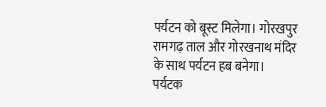पर्यटन को बूस्ट मिलेगा। गोरखपुर रामगढ़ ताल और गोरखनाथ मंदिर के साथ पर्यटन हब बनेगा।
पर्यटक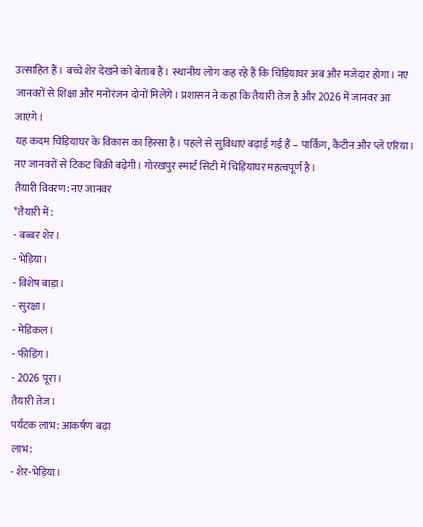उत्साहित हैं। बच्चे शेर देखने को बेताब हैं। स्थानीय लोग कह रहे हैं कि चिड़ियाघर अब और मजेदार होगा। नए जानवरों से शिक्षा और मनोरंजन दोनों मिलेंगे। प्रशासन ने कहा कि तैयारी तेज है और 2026 में जानवर आ जाएंगे।
यह कदम चिड़ियाघर के विकास का हिस्सा है। पहले से सुविधाएं बढ़ाई गई हैं – पार्किंग, कैंटीन और प्ले एरिया। नए जानवरों से टिकट बिक्री बढ़ेगी। गोरखपुर स्मार्ट सिटी में चिड़ियाघर महत्वपूर्ण है।
तैयारी विवरण: नए जानवर
*तैयारी में:
- बब्बर शेर।
- भेड़िया।
- विशेष बाड़ा।
- सुरक्षा।
- मेडिकल।
- फीडिंग।
- 2026 पूरा।
तैयारी तेज।
पर्यटक लाभ: आकर्षण बढ़ा
लाभ:
- शेर-भेड़िया।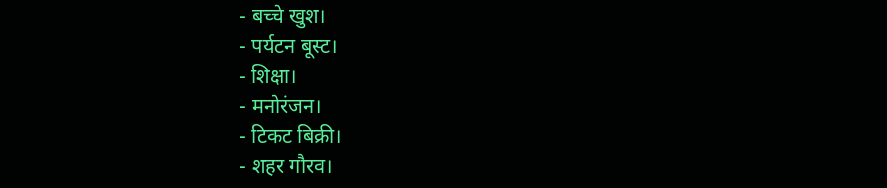- बच्चे खुश।
- पर्यटन बूस्ट।
- शिक्षा।
- मनोरंजन।
- टिकट बिक्री।
- शहर गौरव।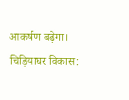आकर्षण बढ़ेगा।
चिड़ियाघर विकास: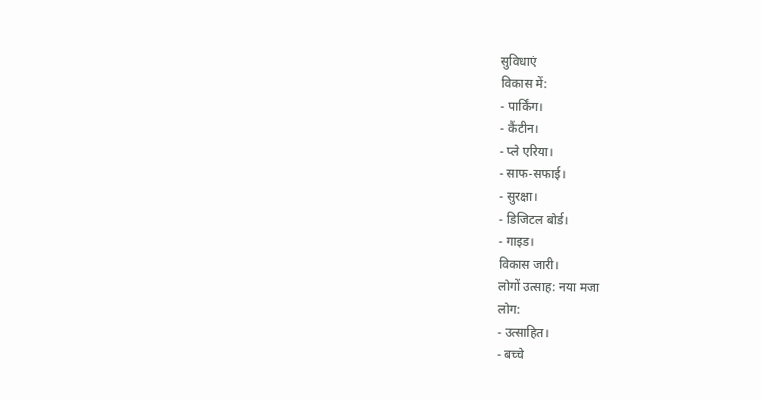सुविधाएं
विकास में:
- पार्किंग।
- कैंटीन।
- प्ले एरिया।
- साफ-सफाई।
- सुरक्षा।
- डिजिटल बोर्ड।
- गाइड।
विकास जारी।
लोगों उत्साह: नया मजा
लोग:
- उत्साहित।
- बच्चे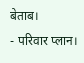बेताब।
- परिवार प्लान।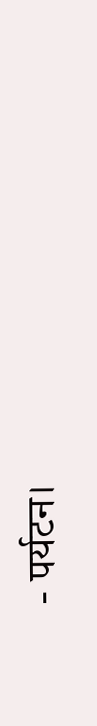- पर्यटन।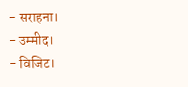- सराहना।
- उम्मीद।
- विजिट।